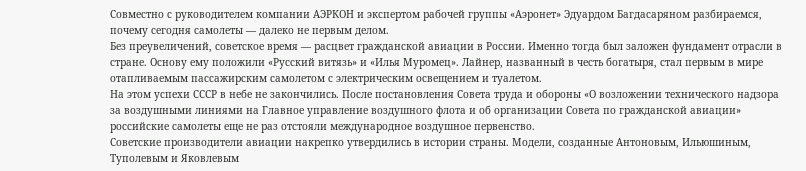Совместно с руководителем компании АЭРКОН и экспертом рабочей группы «Аэронет» Эдуардом Багдасаряном разбираемся, почему сегодня самолеты — далеко не первым делом.
Без преувеличений, советское время — расцвет гражданской авиации в России. Именно тогда был заложен фундамент отрасли в стране. Основу ему положили «Русский витязь» и «Илья Муромец». Лайнер, названный в честь богатыря, стал первым в мире отапливаемым пассажирским самолетом с электрическим освещением и туалетом.
На этом успехи СССР в небе не закончились. После постановления Совета труда и обороны «О возложении технического надзора за воздушными линиями на Главное управление воздушного флота и об организации Совета по гражданской авиации» российские самолеты еще не раз отстояли международное воздушное первенство.
Советские производители авиации накрепко утвердились в истории страны. Модели, созданные Антоновым, Ильюшиным, Туполевым и Яковлевым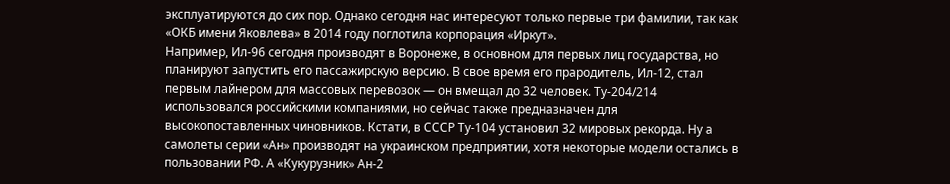эксплуатируются до сих пор. Однако сегодня нас интересуют только первые три фамилии, так как «ОКБ имени Яковлева» в 2014 году поглотила корпорация «Иркут».
Например, Ил-96 сегодня производят в Воронеже, в основном для первых лиц государства, но планируют запустить его пассажирскую версию. В свое время его прародитель, Ил-12, стал первым лайнером для массовых перевозок — он вмещал до 32 человек. Ту-204/214 использовался российскими компаниями, но сейчас также предназначен для высокопоставленных чиновников. Кстати, в СССР Ту-104 установил 32 мировых рекорда. Ну а самолеты серии «Ан» производят на украинском предприятии, хотя некоторые модели остались в пользовании РФ. А «Кукурузник» Ан-2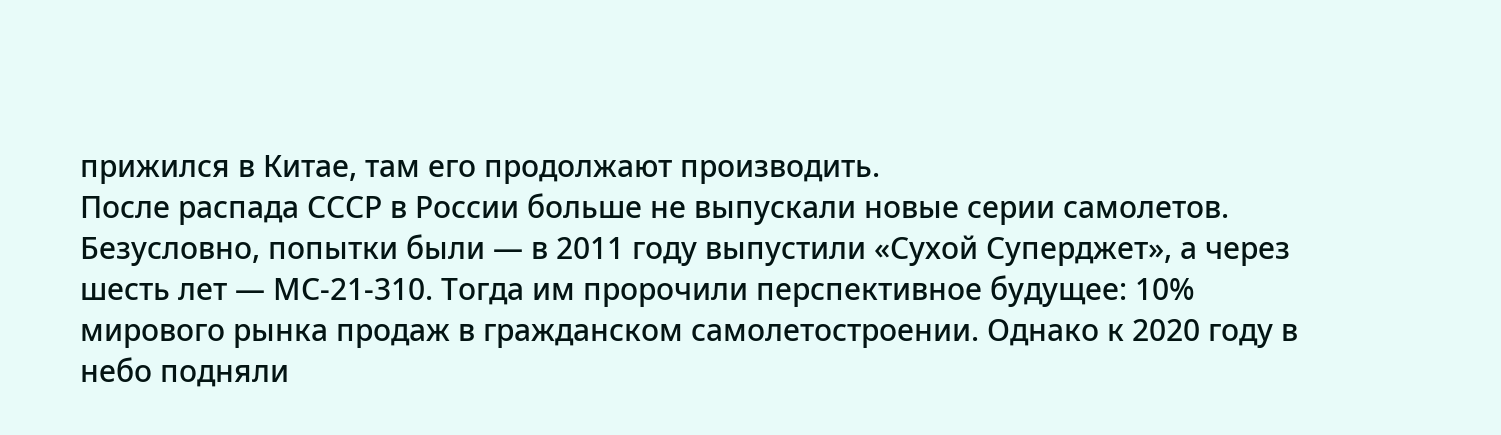прижился в Китае, там его продолжают производить.
После распада СССР в России больше не выпускали новые серии самолетов. Безусловно, попытки были — в 2011 году выпустили «Сухой Суперджет», а через шесть лет — МС-21-310. Тогда им пророчили перспективное будущее: 10% мирового рынка продаж в гражданском самолетостроении. Однако к 2020 году в небо подняли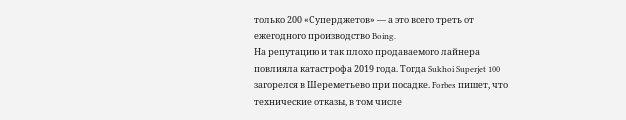только 200 «Суперджетов» — а это всего треть от ежегодного производство Boing.
На репутацию и так плохо продаваемого лайнера повлияла катастрофа 2019 года. Тогда Sukhoi Superjet 100 загорелся в Шереметьево при посадке. Forbes пишет, что технические отказы, в том числе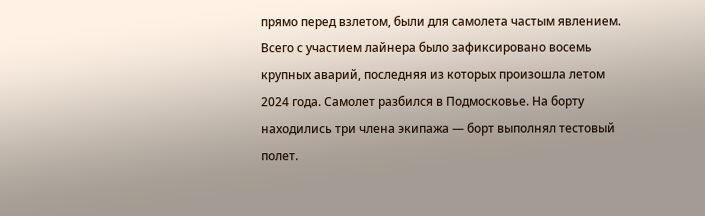прямо перед взлетом, были для самолета частым явлением. Всего с участием лайнера было зафиксировано восемь крупных аварий, последняя из которых произошла летом 2024 года. Самолет разбился в Подмосковье. На борту находились три члена экипажа — борт выполнял тестовый полет.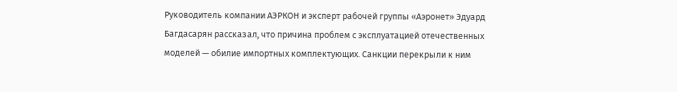Руководитель компании АЭРКОН и эксперт рабочей группы «Аэронет» Эдуард Багдасарян рассказал, что причина проблем с эксплуатацией отечественных моделей — обилие импортных комплектующих. Санкции перекрыли к ним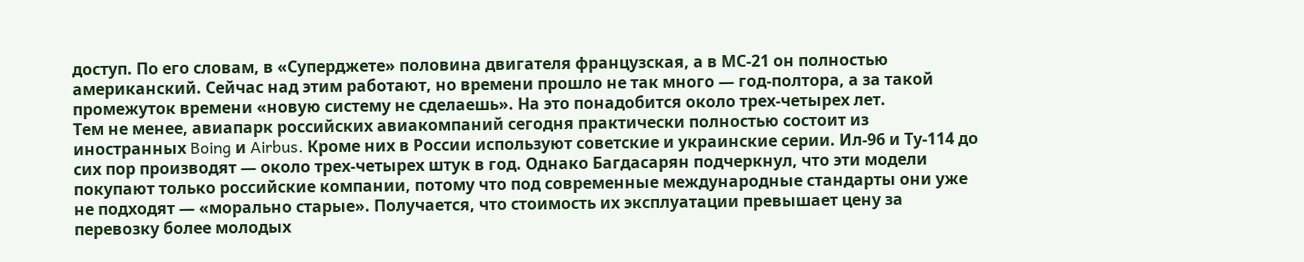доступ. По его словам, в «Суперджете» половина двигателя французская, а в МС-21 он полностью американский. Сейчас над этим работают, но времени прошло не так много — год-полтора, а за такой промежуток времени «новую систему не сделаешь». На это понадобится около трех-четырех лет.
Тем не менее, авиапарк российских авиакомпаний сегодня практически полностью состоит из иностранных Boing и Airbus. Кроме них в России используют советские и украинские серии. Ил-96 и Ту-114 до сих пор производят — около трех-четырех штук в год. Однако Багдасарян подчеркнул, что эти модели покупают только российские компании, потому что под современные международные стандарты они уже не подходят — «морально старые». Получается, что стоимость их эксплуатации превышает цену за перевозку более молодых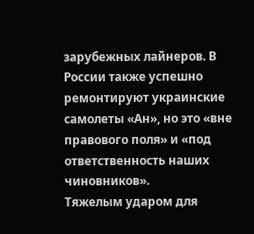зарубежных лайнеров. В России также успешно ремонтируют украинские самолеты «Ан», но это «вне правового поля» и «под ответственность наших чиновников».
Тяжелым ударом для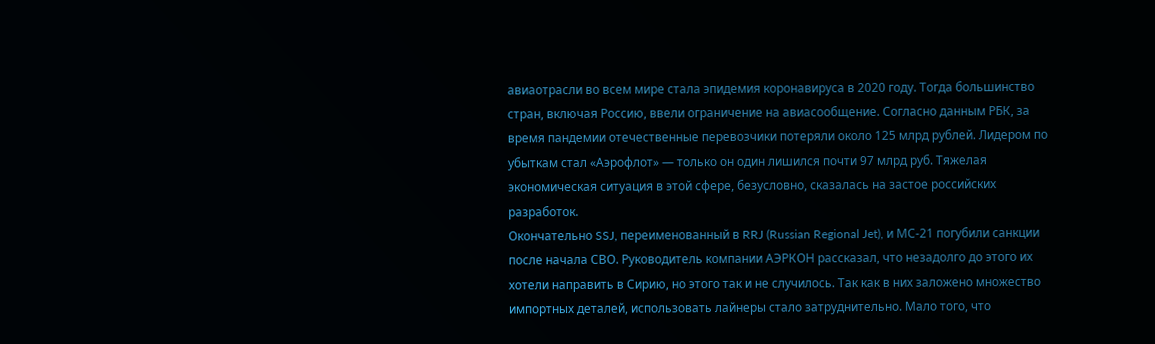авиаотрасли во всем мире стала эпидемия коронавируса в 2020 году. Тогда большинство стран, включая Россию, ввели ограничение на авиасообщение. Согласно данным РБК, за время пандемии отечественные перевозчики потеряли около 125 млрд рублей. Лидером по убыткам стал «Аэрофлот» — только он один лишился почти 97 млрд руб. Тяжелая экономическая ситуация в этой сфере, безусловно, сказалась на застое российских разработок.
Окончательно SSJ, переименованный в RRJ (Russian Regional Jet), и МС-21 погубили санкции после начала СВО. Руководитель компании АЭРКОН рассказал, что незадолго до этого их хотели направить в Сирию, но этого так и не случилось. Так как в них заложено множество импортных деталей, использовать лайнеры стало затруднительно. Мало того, что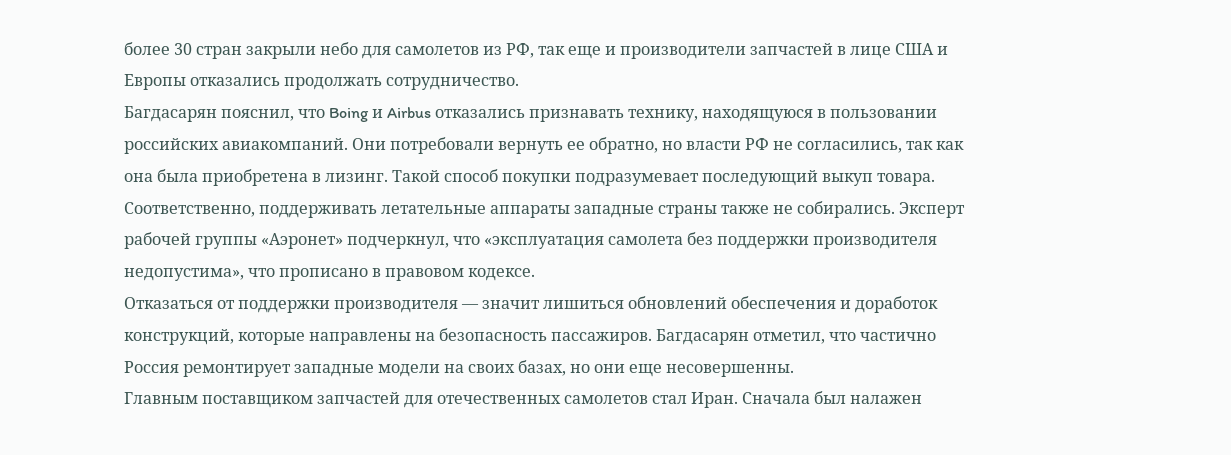более 30 стран закрыли небо для самолетов из РФ, так еще и производители запчастей в лице США и Европы отказались продолжать сотрудничество.
Багдасарян пояснил, что Boing и Airbus отказались признавать технику, находящуюся в пользовании российских авиакомпаний. Они потребовали вернуть ее обратно, но власти РФ не согласились, так как она была приобретена в лизинг. Такой способ покупки подразумевает последующий выкуп товара. Соответственно, поддерживать летательные аппараты западные страны также не собирались. Эксперт рабочей группы «Аэронет» подчеркнул, что «эксплуатация самолета без поддержки производителя недопустима», что прописано в правовом кодексе.
Отказаться от поддержки производителя — значит лишиться обновлений обеспечения и доработок конструкций, которые направлены на безопасность пассажиров. Багдасарян отметил, что частично Россия ремонтирует западные модели на своих базах, но они еще несовершенны.
Главным поставщиком запчастей для отечественных самолетов стал Иран. Сначала был налажен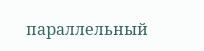параллельный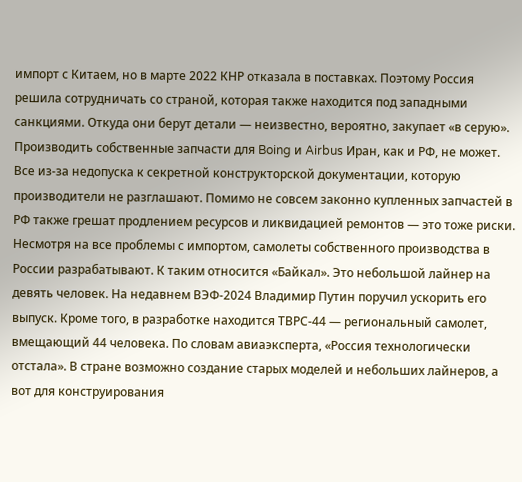импорт с Китаем, но в марте 2022 КНР отказала в поставках. Поэтому Россия решила сотрудничать со страной, которая также находится под западными санкциями. Откуда они берут детали — неизвестно, вероятно, закупает «в серую». Производить собственные запчасти для Boing и Airbus Иран, как и РФ, не может. Все из-за недопуска к секретной конструкторской документации, которую производители не разглашают. Помимо не совсем законно купленных запчастей в РФ также грешат продлением ресурсов и ликвидацией ремонтов — это тоже риски.
Несмотря на все проблемы с импортом, самолеты собственного производства в России разрабатывают. К таким относится «Байкал». Это небольшой лайнер на девять человек. На недавнем ВЭФ-2024 Владимир Путин поручил ускорить его выпуск. Кроме того, в разработке находится ТВРС-44 — региональный самолет, вмещающий 44 человека. По словам авиаэксперта, «Россия технологически отстала». В стране возможно создание старых моделей и небольших лайнеров, а вот для конструирования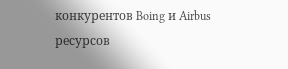конкурентов Boing и Airbus ресурсов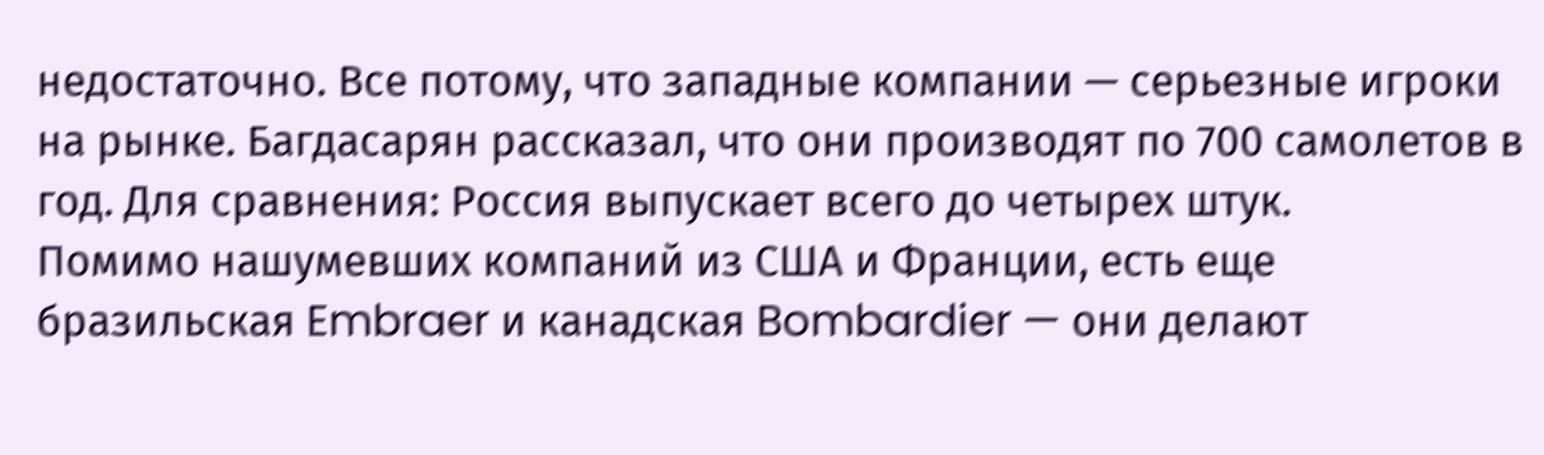недостаточно. Все потому, что западные компании — серьезные игроки на рынке. Багдасарян рассказал, что они производят по 700 самолетов в год. Для сравнения: Россия выпускает всего до четырех штук.
Помимо нашумевших компаний из США и Франции, есть еще бразильская Embraer и канадская Bombardier — они делают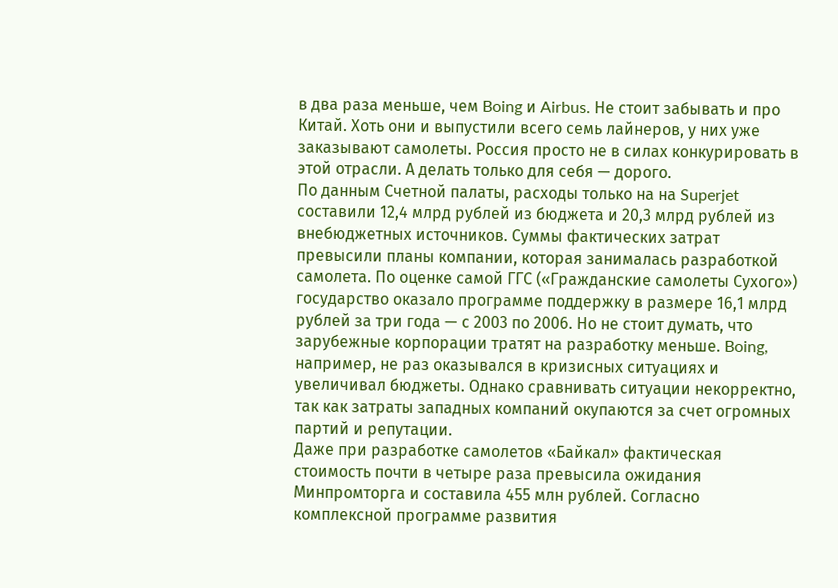в два раза меньше, чем Boing и Airbus. Не стоит забывать и про Китай. Хоть они и выпустили всего семь лайнеров, у них уже заказывают самолеты. Россия просто не в силах конкурировать в этой отрасли. А делать только для себя — дорого.
По данным Счетной палаты, расходы только на на Superjet составили 12,4 млрд рублей из бюджета и 20,3 млрд рублей из внебюджетных источников. Суммы фактических затрат превысили планы компании, которая занималась разработкой самолета. По оценке самой ГГС («Гражданские самолеты Сухого») государство оказало программе поддержку в размере 16,1 млрд рублей за три года — с 2003 по 2006. Но не стоит думать, что зарубежные корпорации тратят на разработку меньше. Boing, например, не раз оказывался в кризисных ситуациях и увеличивал бюджеты. Однако сравнивать ситуации некорректно, так как затраты западных компаний окупаются за счет огромных партий и репутации.
Даже при разработке самолетов «Байкал» фактическая стоимость почти в четыре раза превысила ожидания Минпромторга и составила 455 млн рублей. Согласно комплексной программе развития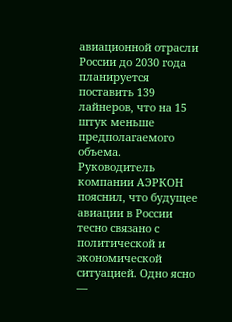авиационной отрасли России до 2030 года планируется поставить 139 лайнеров, что на 15 штук меньше предполагаемого объема.
Руководитель компании АЭРКОН пояснил, что будущее авиации в России тесно связано с политической и экономической ситуацией. Одно ясно —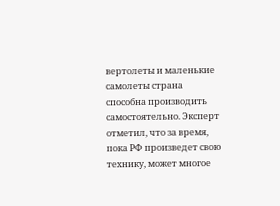вертолеты и маленькие самолеты страна способна производить самостоятельно. Эксперт отметил, что за время, пока РФ произведет свою технику, может многое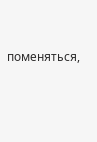поменяться,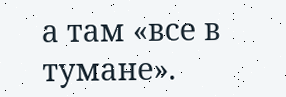а там «все в тумане».